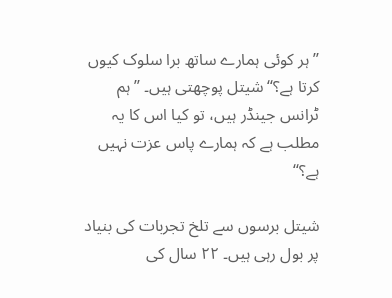’’ہر کوئی ہمارے ساتھ برا سلوک کیوں کرتا ہے؟‘‘ شیتل پوچھتی ہیں۔ ’’ہم ٹرانس جینڈر ہیں، تو کیا اس کا یہ مطلب ہے کہ ہمارے پاس عزت نہیں ہے؟‘‘

شیتل برسوں سے تلخ تجربات کی بنیاد پر بول رہی ہیں۔ ۲۲ سال کی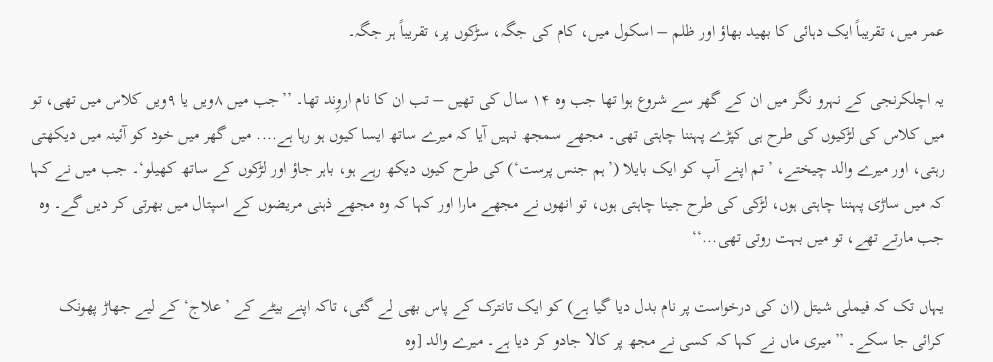عمر میں، تقریباً ایک دہائی کا بھید بھاؤ اور ظلم – اسکول میں، کام کی جگہ، سڑکوں پر، تقریباً ہر جگہ۔

یہ اچلکرنجی کے نہرو نگر میں ان کے گھر سے شروع ہوا تھا جب وہ ۱۴ سال کی تھیں – تب ان کا نام اروِند تھا۔ ’’جب میں ۸ویں یا ۹ویں کلاس میں تھی، تو میں کلاس کی لڑکیوں کی طرح ہی کپڑے پہننا چاہتی تھی۔ مجھے سمجھ نہیں آیا کہ میرے ساتھ ایسا کیوں ہو رہا ہے.... میں گھر میں خود کو آئینہ میں دیکھتی رہتی، اور میرے والد چیختے، ’تم اپنے آپ کو ایک بایلا (’ہم جنس پرست‘) کی طرح کیوں دیکھ رہے ہو، باہر جاؤ اور لڑکوں کے ساتھ کھیلو‘۔ جب میں نے کہا کہ میں ساڑی پہننا چاہتی ہوں، لڑکی کی طرح جینا چاہتی ہوں، تو انھوں نے مجھے مارا اور کہا کہ وہ مجھے ذہنی مریضوں کے اسپتال میں بھرتی کر دیں گے۔ وہ جب مارتے تھے، تو میں بہت روتی تھی...‘‘

یہاں تک کہ فیملی شیتل (ان کی درخواست پر نام بدل دیا گیا ہے) کو ایک تانترک کے پاس بھی لے گئی، تاکہ اپنے بیٹے کے ’علاج‘ کے لیے جھاڑ پھونک کرائی جا سکے۔ ’’میری ماں نے کہا کہ کسی نے مجھ پر کالا جادو کر دیا ہے۔ میرے والد [وہ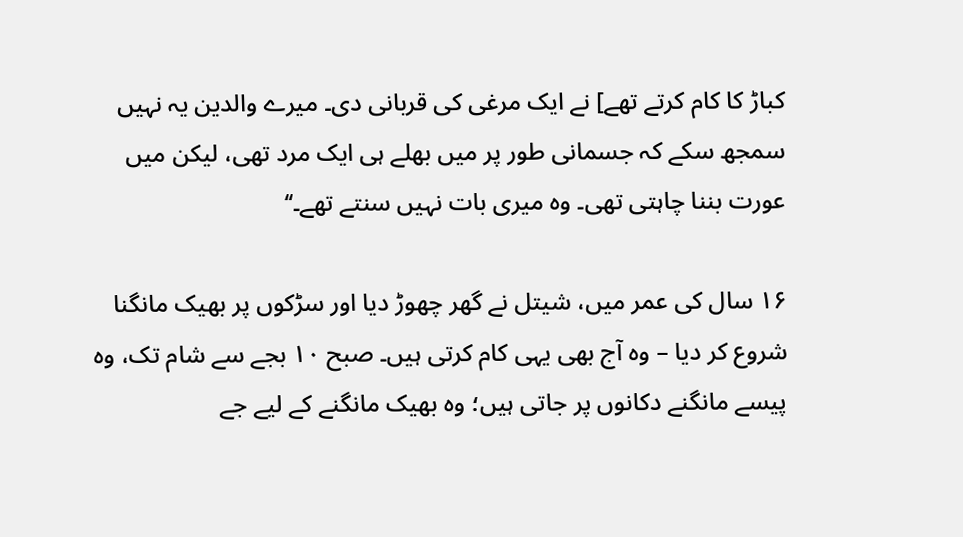کباڑ کا کام کرتے تھے] نے ایک مرغی کی قربانی دی۔ میرے والدین یہ نہیں سمجھ سکے کہ جسمانی طور پر میں بھلے ہی ایک مرد تھی، لیکن میں عورت بننا چاہتی تھی۔ وہ میری بات نہیں سنتے تھے۔‘‘

۱۶ سال کی عمر میں، شیتل نے گھر چھوڑ دیا اور سڑکوں پر بھیک مانگنا شروع کر دیا – وہ آج بھی یہی کام کرتی ہیں۔ صبح ۱۰ بجے سے شام تک، وہ پیسے مانگنے دکانوں پر جاتی ہیں؛ وہ بھیک مانگنے کے لیے جے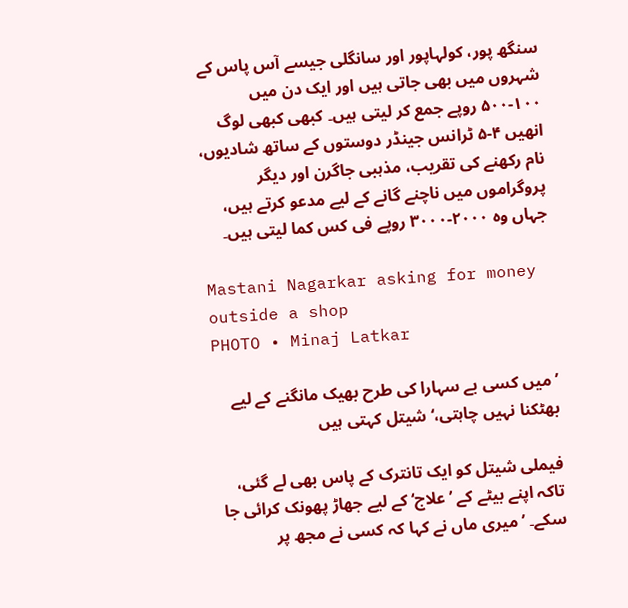سنگھ پور، کولہاپور اور سانگلی جیسے آس پاس کے شہروں میں بھی جاتی ہیں اور ایک دن میں ۱۰۰-۵۰۰ روپے جمع کر لیتی ہیں۔ کبھی کبھی لوگ انھیں ۴-۵ ٹرانس جینڈر دوستوں کے ساتھ شادیوں، نام رکھنے کی تقریب، مذہبی جاگرن اور دیگر پروگراموں میں ناچنے گانے کے لیے مدعو کرتے ہیں، جہاں وہ ۲۰۰۰-۳۰۰۰ روپے فی کس کما لیتی ہیں۔

Mastani Nagarkar asking for money outside a shop
PHOTO • Minaj Latkar

’میں کسی بے سہارا کی طرح بھیک مانگنے کے لیے بھٹکنا نہیں چاہتی،‘ شیتل کہتی ہیں

فیملی شیتل کو ایک تانترک کے پاس بھی لے گئی، تاکہ اپنے بیٹے کے ’علاج‘ کے لیے جھاڑ پھونک کرائی جا سکے۔ ’میری ماں نے کہا کہ کسی نے مجھ پر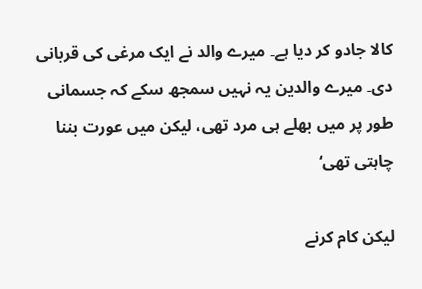کالا جادو کر دیا ہے۔ میرے والد نے ایک مرغی کی قربانی دی۔ میرے والدین یہ نہیں سمجھ سکے کہ جسمانی طور پر میں بھلے ہی مرد تھی، لیکن میں عورت بننا چاہتی تھی‘

لیکن کام کرنے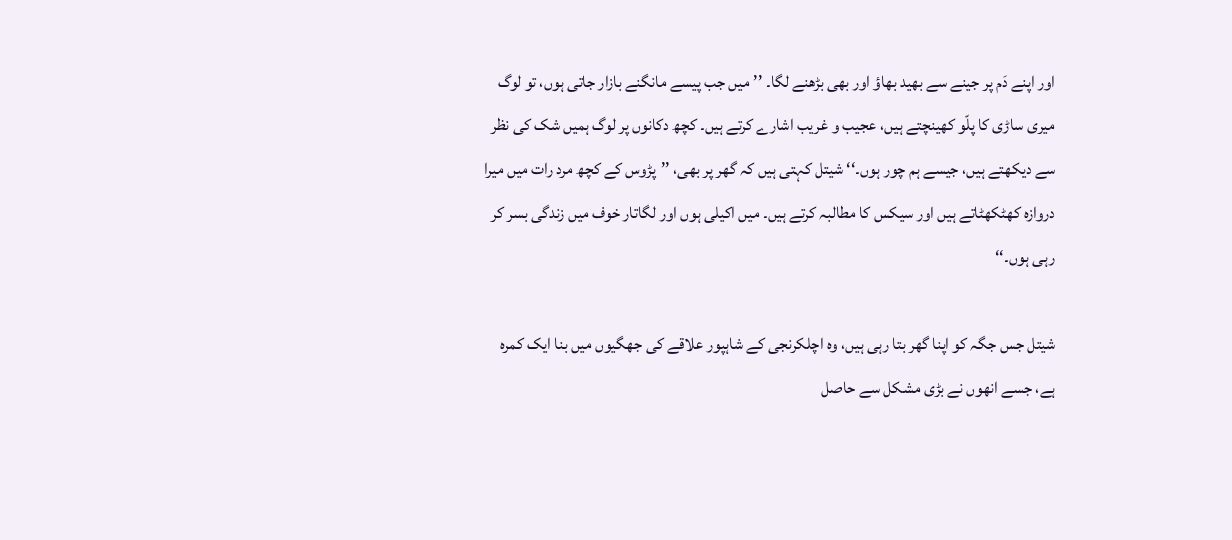اور اپنے دَم پر جینے سے بھید بھاؤ اور بھی بڑھنے لگا۔ ’’میں جب پیسے مانگنے بازار جاتی ہوں، تو لوگ میری ساڑی کا پلّو کھینچتے ہیں، عجیب و غریب اشارے کرتے ہیں۔ کچھ دکانوں پر لوگ ہمیں شک کی نظر سے دیکھتے ہیں، جیسے ہم چور ہوں۔‘‘ شیتل کہتی ہیں کہ گھر پر بھی، ’’پڑوس کے کچھ مرد رات میں میرا دروازہ کھٹکھٹاتے ہیں اور سیکس کا مطالبہ کرتے ہیں۔ میں اکیلی ہوں اور لگاتار خوف میں زندگی بسر کر رہی ہوں۔‘‘

شیتل جس جگہ کو اپنا گھر بتا رہی ہیں، وہ اچلکرنجی کے شاہپور علاقے کی جھگیوں میں بنا ایک کمرہ ہے، جسے انھوں نے بڑی مشکل سے حاصل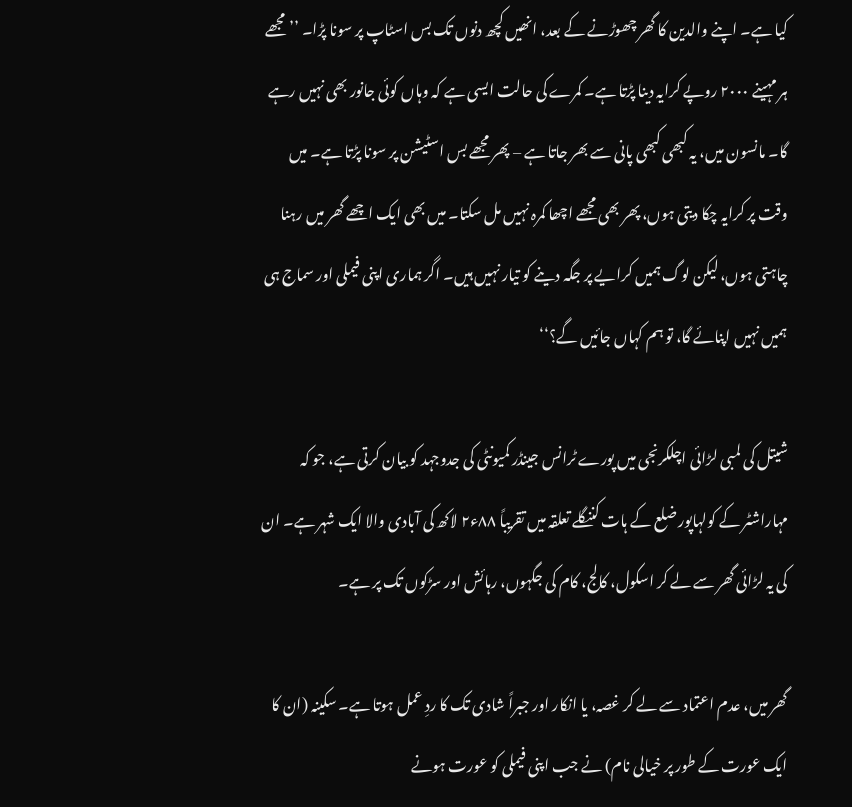کیا ہے۔ اپنے والدین کا گھر چھوڑنے کے بعد، انھیں کچھ دنوں تک بس اسٹاپ پر سونا پڑا۔ ’’مجھے ہر مہینے ۲۰۰۰ روپے کرایہ دینا پڑتا ہے۔ کمرے کی حالت ایسی ہے کہ وہاں کوئی جانور بھی نہیں رہے گا۔ مانسون میں، یہ کبھی کبھی پانی سے بھر جاتا ہے – پھر مجھے بس اسٹیشن پر سونا پڑتا ہے۔ میں وقت پر کرایہ چکا دیتی ہوں، پھر بھی مجھے اچھا کمرہ نہیں مل سکتا۔ میں بھی ایک اچھے گھر میں رہنا چاہتی ہوں، لیکن لوگ ہمیں کرایے پر جگہ دینے کو تیار نہیں ہیں۔ اگر ہماری اپنی فیملی اور سماج ہی ہمیں نہیں اپنائے گا، تو ہم کہاں جائیں گے؟‘‘

شیتل کی لمبی لڑائی اچلکرنجی میں پورے ٹرانس جینڈر کمیونٹی کی جدوجہد کو بیان کرتی ہے، جو کہ مہاراشٹر کے کولہاپور ضلع کے ہات کننگلے تعلقہ میں تقریباً ۸۸ء۲ لاکھ کی آبادی والا ایک شہر ہے۔ ان کی یہ لڑائی گھر سے لے کر اسکول، کالج، کام کی جگہوں، رہائش اور سڑکوں تک پر ہے۔

گھر میں، عدم اعتماد سے لے کر غصہ، یا انکار اور جبراً شادی تک کا ردِ عمل ہوتا ہے۔ سکینہ (ان کا ایک عورت کے طور پر خیالی نام) نے جب اپنی فیملی کو عورت ہونے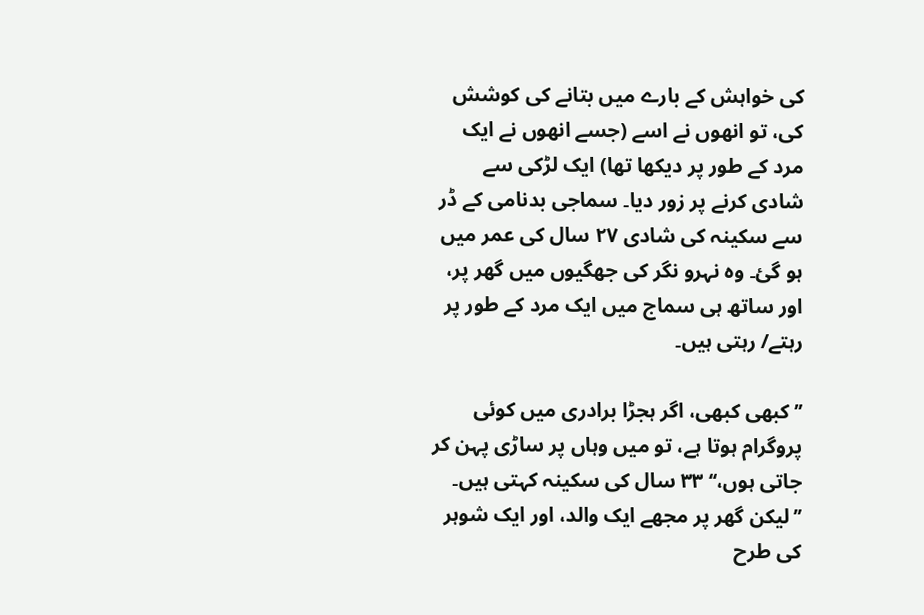کی خواہش کے بارے میں بتانے کی کوشش کی، تو انھوں نے اسے (جسے انھوں نے ایک مرد کے طور پر دیکھا تھا) ایک لڑکی سے شادی کرنے پر زور دیا۔ سماجی بدنامی کے ڈر سے سکینہ کی شادی ۲۷ سال کی عمر میں ہو گئ۔ وہ نہرو نگر کی جھگیوں میں گھر پر، اور ساتھ ہی سماج میں ایک مرد کے طور پر رہتے/ رہتی ہیں۔

’’کبھی کبھی، اگر ہجڑا برادری میں کوئی پروگرام ہوتا ہے، تو میں وہاں پر ساڑی پہن کر جاتی ہوں،‘‘ ۳۳ سال کی سکینہ کہتی ہیں۔ ’’لیکن گھر پر مجھے ایک والد، اور ایک شوہر کی طرح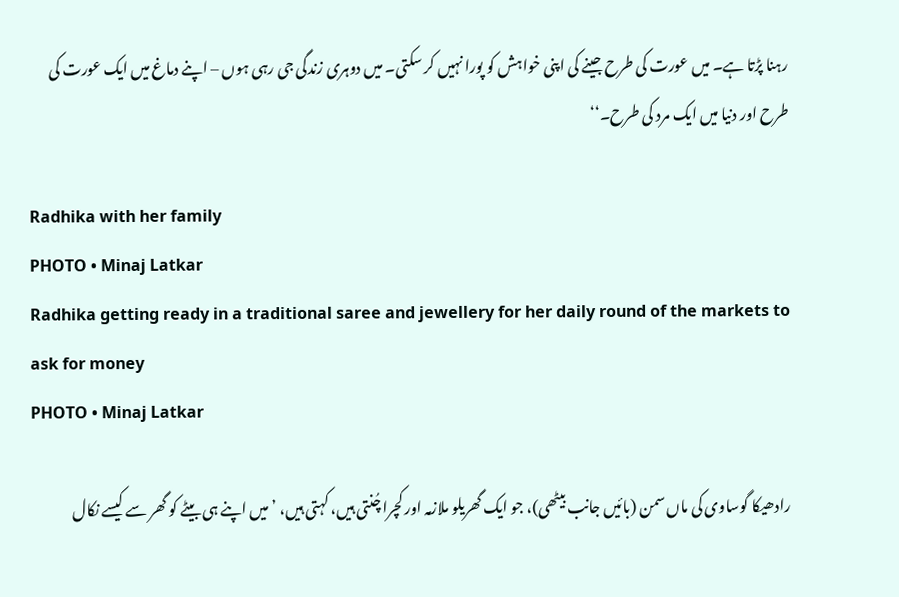رہنا پڑتا ہے۔ میں عورت کی طرح جینے کی اپنی خواہش کو پورا نہیں کر سکتی۔ میں دوہری زندگی جی رہی ہوں – اپنے دماغ میں ایک عورت کی طرح اور دنیا میں ایک مرد کی طرح۔‘‘

Radhika with her family
PHOTO • Minaj Latkar
Radhika getting ready in a traditional saree and jewellery for her daily round of the markets to ask for money
PHOTO • Minaj Latkar

رادھیکا گوساوی کی ماں سمن (بائیں جانب بیٹھی)، جو ایک گھریلو ملازمہ اور کچرا چُنتی ہیں، کہتی ہیں، ’میں اپنے ہی بیٹے کو گھر سے کیسے نکال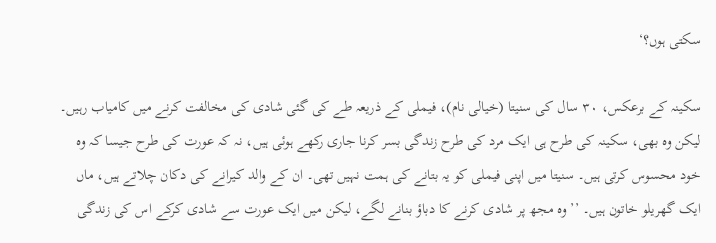سکتی ہوں؟‘

سکینہ کے برعکس، ۳۰ سال کی سنیتا (خیالی نام)، فیملی کے ذریعہ طے کی گئی شادی کی مخالفت کرنے میں کامیاب رہیں۔ لیکن وہ بھی، سکینہ کی طرح ہی ایک مرد کی طرح زندگی بسر کرنا جاری رکھے ہوئی ہیں، نہ کہ عورت کی طرح جیسا کہ وہ خود محسوس کرتی ہیں۔ سنیتا میں اپنی فیملی کو یہ بتانے کی ہمت نہیں تھی۔ ان کے والد کیرانے کی دکان چلاتے ہیں، ماں ایک گھریلو خاتون ہیں۔ ’’وہ مجھ پر شادی کرنے کا دباؤ بنانے لگے، لیکن میں ایک عورت سے شادی کرکے اس کی زندگی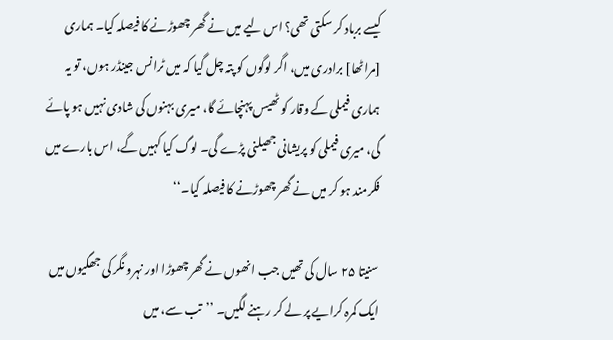کیسے برباد کر سکتی تھی؟ اس لیے میں نے گھر چھوڑنے کا فیصلہ کیا۔ ہماری [مراٹھا] برادری میں، اگر لوگوں کو پتہ چل گیا کہ میں ٹرانس جینڈر ہوں، تو یہ ہماری فیملی کے وقار کو ٹھیس پہنچائے گا، میری بہنوں کی شادی نہیں ہو پائے گی، میری فیملی کو پریشانی جھیلنی پڑے گی۔ لوگ کیا کہیں گے، اس بارے میں فکرمند ہو کر میں نے گھر چھوڑنے کا فیصلہ کیا۔‘‘

سنیتا ۲۵ سال کی تھیں جب انھوں نے گھر چھوڑا اور نہرو نگر کی جھگیوں میں ایک کمرہ کرایے پر لے کر رہنے لگیں۔ ’’تب سے، میں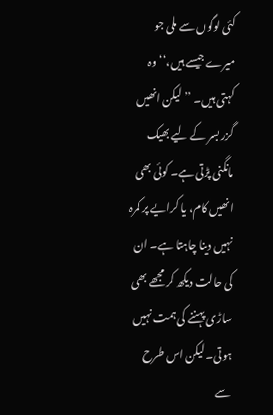کئی لوگوں سے ملی جو میرے جیسے ہیں،‘‘ وہ کہتی ہیں۔ ’’لیکن انھیں گزر بسر کے لیے بھیک مانگنی پڑتی ہے۔ کوئی بھی انھیں کام، یا کرایے پر کمرہ نہیں دینا چاہتا ہے۔ ان کی حالت دیکھ کر مجھے بھی ساڑی پہننے کی ہمت نہیں ہوتی۔ لیکن اس طرح سے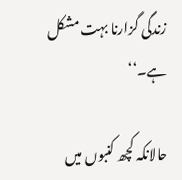زندگی گزارنا بہت مشکل ہے۔‘‘

حالانکہ کچھ کنبوں میں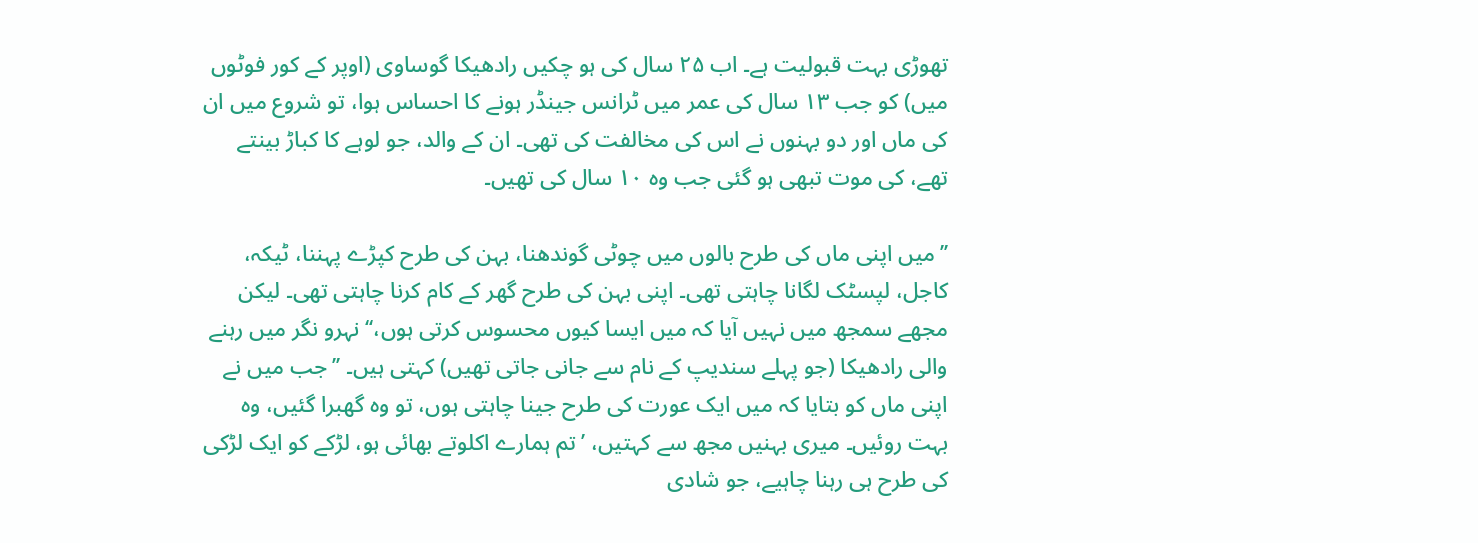تھوڑی بہت قبولیت ہے۔ اب ۲۵ سال کی ہو چکیں رادھیکا گوساوی (اوپر کے کور فوٹوں میں) کو جب ۱۳ سال کی عمر میں ٹرانس جینڈر ہونے کا احساس ہوا، تو شروع میں ان کی ماں اور دو بہنوں نے اس کی مخالفت کی تھی۔ ان کے والد، جو لوہے کا کباڑ بینتے تھے، کی موت تبھی ہو گئی جب وہ ۱۰ سال کی تھیں۔

’’میں اپنی ماں کی طرح بالوں میں چوٹی گوندھنا، بہن کی طرح کپڑے پہننا، ٹیکہ، کاجل، لپسٹک لگانا چاہتی تھی۔ اپنی بہن کی طرح گھر کے کام کرنا چاہتی تھی۔ لیکن مجھے سمجھ میں نہیں آیا کہ میں ایسا کیوں محسوس کرتی ہوں،‘‘ نہرو نگر میں رہنے والی رادھیکا (جو پہلے سندیپ کے نام سے جانی جاتی تھیں) کہتی ہیں۔ ’’جب میں نے اپنی ماں کو بتایا کہ میں ایک عورت کی طرح جینا چاہتی ہوں، تو وہ گھبرا گئیں، وہ بہت روئیں۔ میری بہنیں مجھ سے کہتیں، ’تم ہمارے اکلوتے بھائی ہو، لڑکے کو ایک لڑکی کی طرح ہی رہنا چاہیے، جو شادی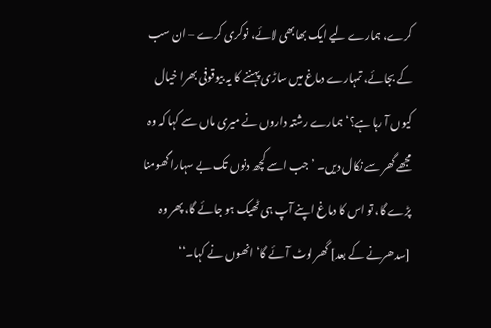کرے، ہمارے لیے ایک بھابھی لائے، نوکری کرے – ان سب کے بجائے، تمہارے دماغ میں ساڑی پہننے کا یہ بیوقوفی بھرا خیال کیوں آ رہا ہے؟‘ ہمارے رشتہ داروں نے میری ماں سے کہا کہ وہ مجھے گھر سے نکال دیں۔ ’جب اسے کچھ دنوں تک بے سہارا گھومنا پڑے گا، تو اس کا دماغ اپنے آپ ہی ٹھیک ہو جائے گا، پھر وہ [سدھرنے کے بعد] گھر لوٹ آئے گا‘ انھوں نے کہا۔‘‘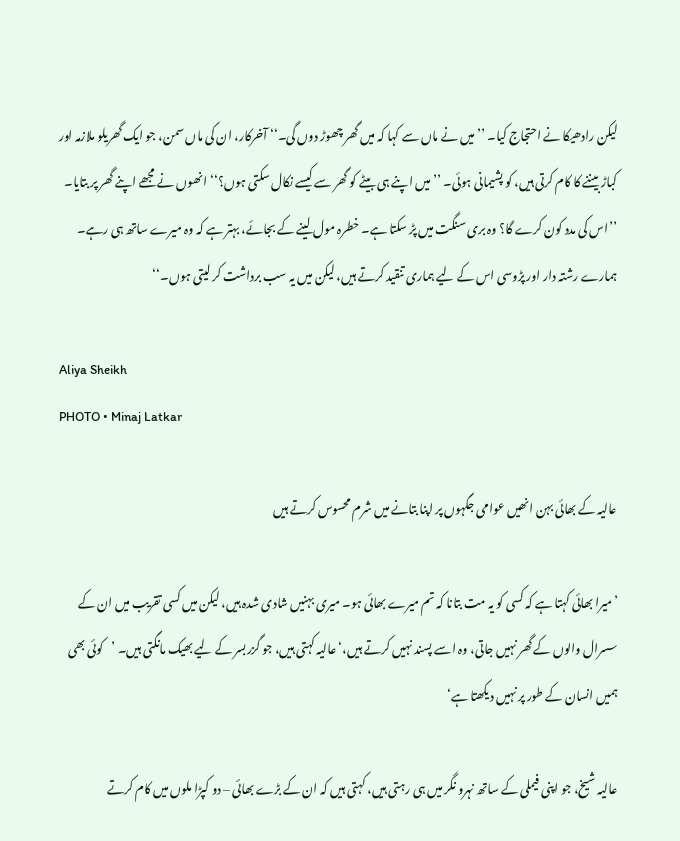لیکن رادھیکا نے احتجاج کیا۔ ’’میں نے ماں سے کہا کہ میں گھر چھوڑ دوں گی۔‘‘ آخرکار، ان کی ماں سمن، جو ایک گھریلو ملازمہ اور کباڑ بیننے کا کام کرتی ہیں، کو پشیمانی ہوئی۔ ’’میں اپنے ہی بیٹے کو گھر سے کیسے نکال سکتی ہوں؟‘‘ انھوں نے مجھے اپنے گھر پر بتایا۔ ’’اس کی مدد کون کرے گا؟ وہ بری سنگت میں پڑ سکتا ہے۔ خطرہ مول لینے کے بجائے، بہتر ہے کہ وہ میرے ساتھ ہی رہے۔ ہمارے رشتہ دار اور پڑوسی اس کے لیے ہماری تنقید کرتے ہیں، لیکن میں یہ سب برداشت کر لیتی ہوں۔‘‘

Aliya Sheikh
PHOTO • Minaj Latkar

عالیہ کے بھائی بہن انھیں عوامی جگہوں پر اپنا بتانے میں شرم محسوس کرتے ہیں

’میرا بھائی کہتا ہے کہ کسی کو یہ مت بتانا کہ تم میرے بھائی ہو۔ میری بہنیں شادی شدہ ہیں، لیکن میں کسی تقریب میں ان کے سسرال والوں کے گھر نہیں جاتی، وہ اسے پسند نہیں کرتے ہیں،‘ عالیہ کہتی ہیں، جو گزربسر کے لیے بھیک مانگتی ہیں۔ ’کوئی بھی ہمیں انسان کے طور پر نہیں دیکھتا ہے‘

عالیہ شیخ، جو اپنی فیملی کے ساتھ نہرو نگر میں ہی رہتی ہیں، کہتی ہیں کہ ان کے بڑے بھائی – دو کپڑا ملوں میں کام کرتے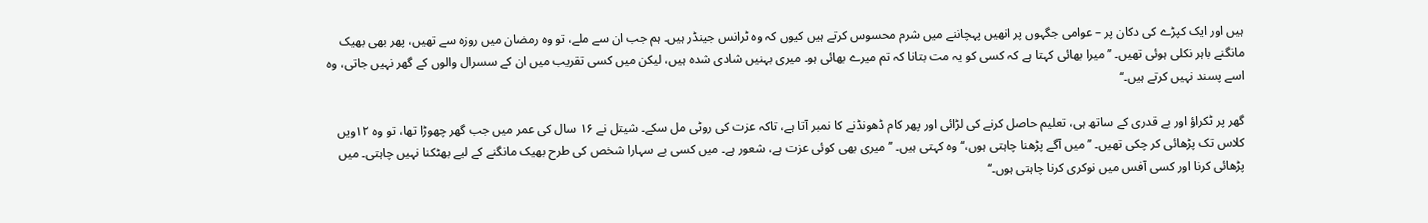ہیں اور ایک کپڑے کی دکان پر – عوامی جگہوں پر انھیں پہچاننے میں شرم محسوس کرتے ہیں کیوں کہ وہ ٹرانس جینڈر ہیں۔ ہم جب ان سے ملے، تو وہ رمضان میں روزہ سے تھیں، پھر بھی بھیک مانگنے باہر نکلی ہوئی تھیں۔ ’’میرا بھائی کہتا ہے کہ کسی کو یہ مت بتانا کہ تم میرے بھائی ہو۔ میری بہنیں شادی شدہ ہیں، لیکن میں کسی تقریب میں ان کے سسرال والوں کے گھر نہیں جاتی، وہ اسے پسند نہیں کرتے ہیں۔‘‘

گھر پر ٹکراؤ اور بے قدری کے ساتھ ہی، تعلیم حاصل کرنے کی لڑائی اور پھر کام ڈھونڈنے کا نمبر آتا ہے، تاکہ عزت کی روٹی مل سکے۔ شیتل نے ۱۶ سال کی عمر میں جب گھر چھوڑا تھا، تو وہ ۱۲ویں کلاس تک پڑھائی کر چکی تھیں۔ ’’میں آگے پڑھنا چاہتی ہوں،‘‘ وہ کہتی ہیں۔ ’’میری بھی کوئی عزت ہے، شعور ہے۔ میں کسی بے سہارا شخص کی طرح بھیک مانگنے کے لیے بھٹکنا نہیں چاہتی۔ میں پڑھائی کرنا اور کسی آفس میں نوکری کرنا چاہتی ہوں۔‘‘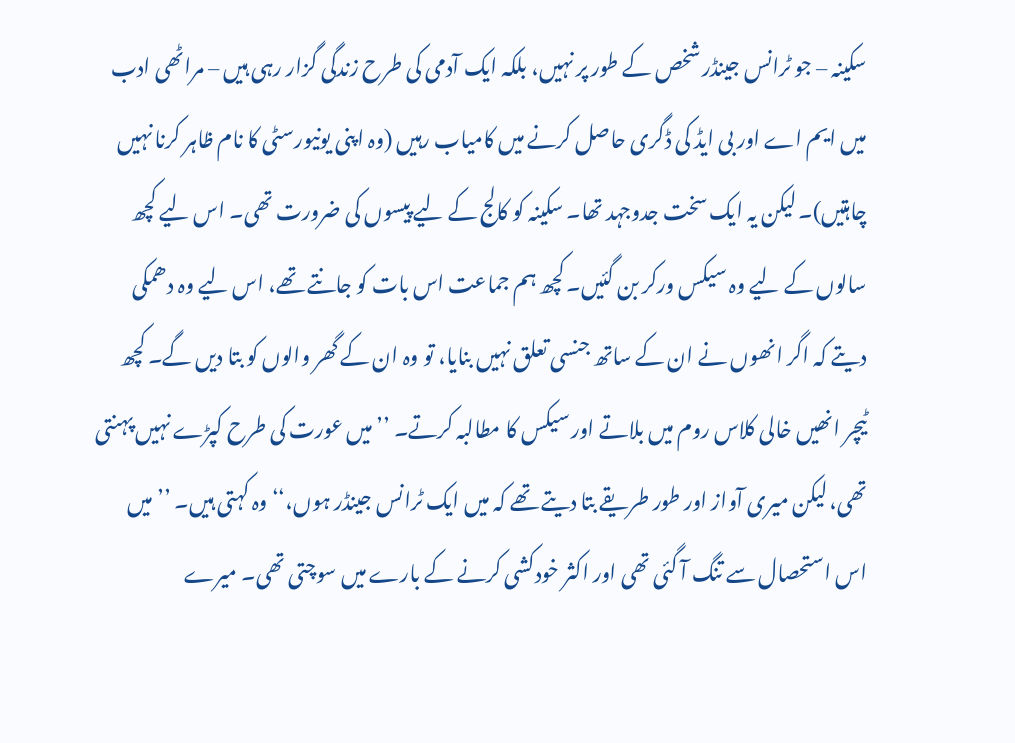سکینہ – جو ٹرانس جینڈر شخص کے طور پر نہیں، بلکہ ایک آدمی کی طرح زندگی گزار رہی ہیں – مراٹھی ادب میں ایم اے اور بی ایڈ کی ڈگری حاصل کرنے میں کامیاب رہیں (وہ اپنی یونیورسٹی کا نام ظاہر کرنا نہیں چاہتیں)۔ لیکن یہ ایک سخت جدوجہد تھا۔ سکینہ کو کالج کے لیے پیسوں کی ضرورت تھی۔ اس لیے کچھ سالوں کے لیے وہ سیکس ورکر بن گئیں۔ کچھ ہم جماعت اس بات کو جانتے تھے، اس لیے وہ دھمکی دیتے کہ اگر انھوں نے ان کے ساتھ جنسی تعلق نہیں بنایا، تو وہ ان کے گھر والوں کو بتا دیں گے۔ کچھ ٹیچر انھیں خالی کلاس روم میں بلاتے اور سیکس کا مطالبہ کرتے۔ ’’میں عورت کی طرح کپڑے نہیں پہنتی تھی، لیکن میری آواز اور طور طریقے بتا دیتے تھے کہ میں ایک ٹرانس جینڈر ہوں،‘‘ وہ کہتی ہیں۔ ’’میں اس استحصال سے تنگ آ گئی تھی اور اکثر خودکشی کرنے کے بارے میں سوچتی تھی۔ میرے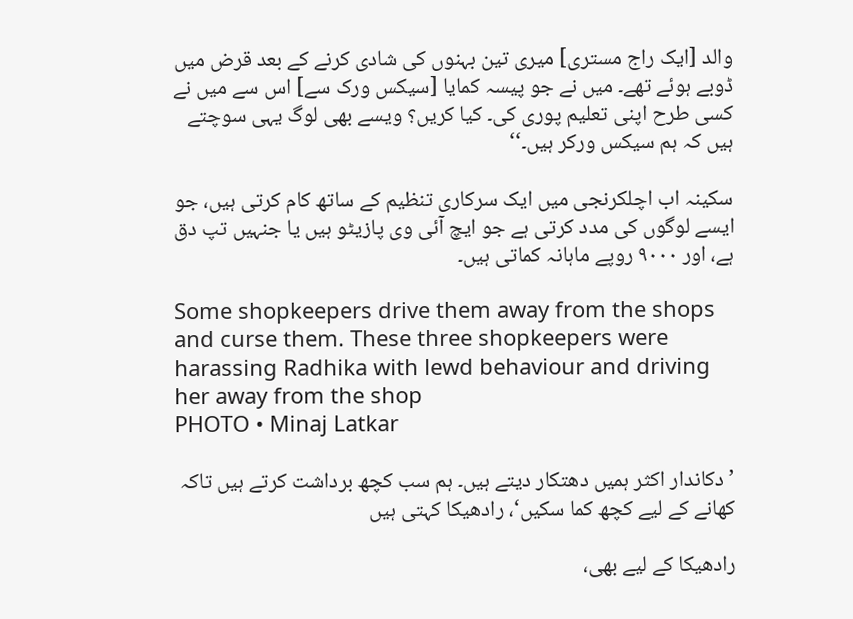والد [ایک راج مستری] میری تین بہنوں کی شادی کرنے کے بعد قرض میں ڈوبے ہوئے تھے۔ میں نے جو پیسہ کمایا [سیکس ورک سے] اس سے میں نے کسی طرح اپنی تعلیم پوری کی۔ کیا کریں؟ ویسے بھی لوگ یہی سوچتے ہیں کہ ہم سیکس ورکر ہیں۔‘‘

سکینہ اب اچلکرنجی میں ایک سرکاری تنظیم کے ساتھ کام کرتی ہیں، جو ایسے لوگوں کی مدد کرتی ہے جو ایچ آئی وی پازیٹو ہیں یا جنہیں تپ دق ہے، اور ۹۰۰۰ روپے ماہانہ کماتی ہیں۔

Some shopkeepers drive them away from the shops and curse them. These three shopkeepers were harassing Radhika with lewd behaviour and driving her away from the shop
PHOTO • Minaj Latkar

’دکاندار اکثر ہمیں دھتکار دیتے ہیں۔ ہم سب کچھ برداشت کرتے ہیں تاکہ کھانے کے لیے کچھ کما سکیں‘، رادھیکا کہتی ہیں

رادھیکا کے لیے بھی،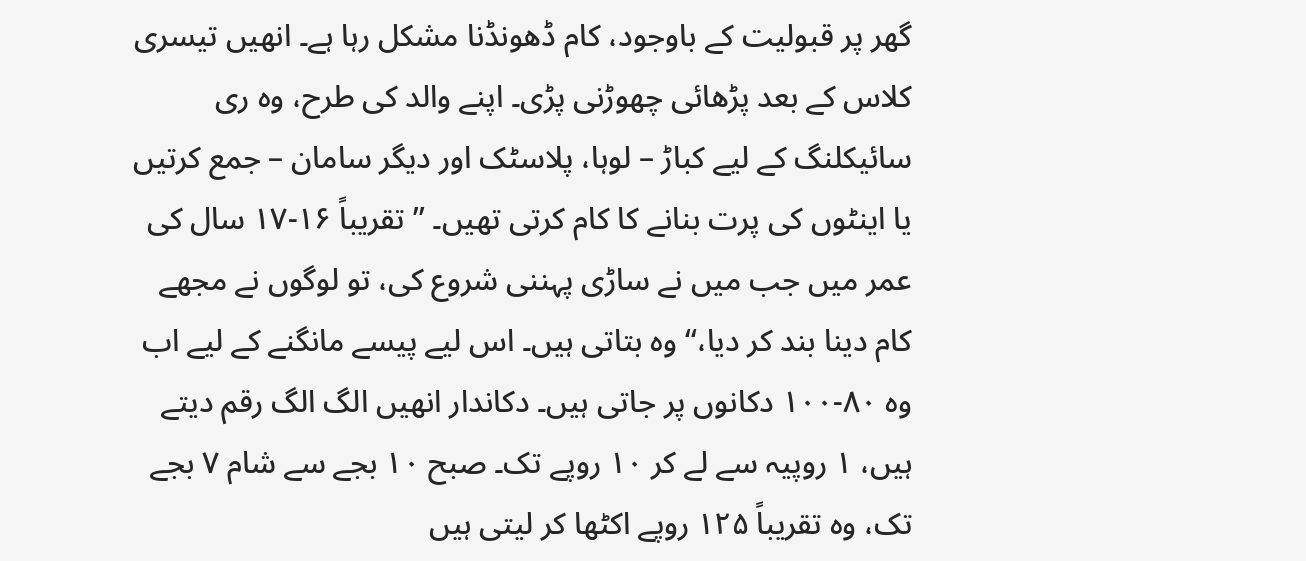گھر پر قبولیت کے باوجود، کام ڈھونڈنا مشکل رہا ہے۔ انھیں تیسری کلاس کے بعد پڑھائی چھوڑنی پڑی۔ اپنے والد کی طرح، وہ ری سائیکلنگ کے لیے کباڑ – لوہا، پلاسٹک اور دیگر سامان – جمع کرتیں یا اینٹوں کی پرت بنانے کا کام کرتی تھیں۔ ’’تقریباً ۱۶-۱۷ سال کی عمر میں جب میں نے ساڑی پہننی شروع کی، تو لوگوں نے مجھے کام دینا بند کر دیا،‘‘ وہ بتاتی ہیں۔ اس لیے پیسے مانگنے کے لیے اب وہ ۸۰-۱۰۰ دکانوں پر جاتی ہیں۔ دکاندار انھیں الگ الگ رقم دیتے ہیں، ۱ روپیہ سے لے کر ۱۰ روپے تک۔ صبح ۱۰ بجے سے شام ۷ بجے تک، وہ تقریباً ۱۲۵ روپے اکٹھا کر لیتی ہیں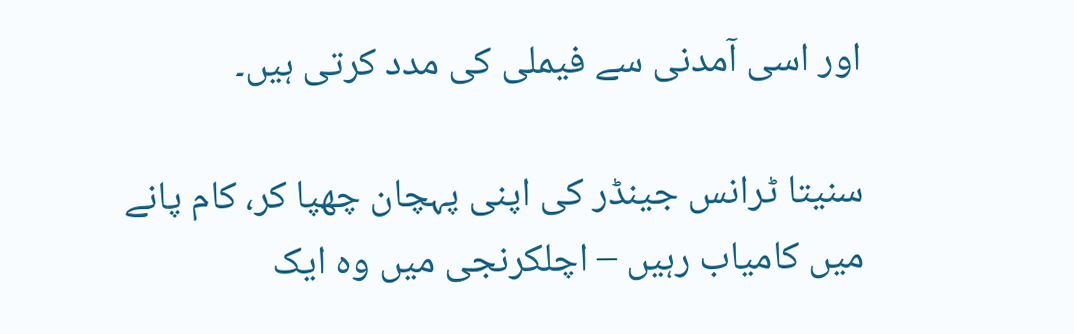اور اسی آمدنی سے فیملی کی مدد کرتی ہیں۔

سنیتا ٹرانس جینڈر کی اپنی پہچان چھپا کر، کام پانے میں کامیاب رہیں – اچلکرنجی میں وہ ایک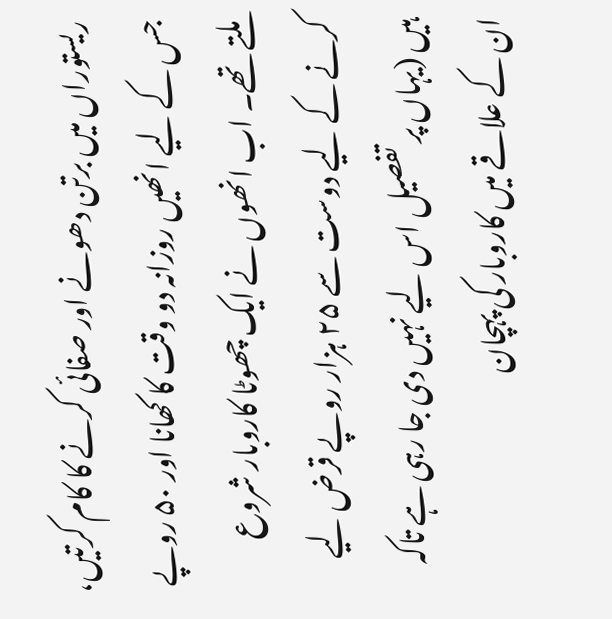ریستوراں میں برتن دھونے اور صفائی کرنے کا کام کرتیں، جس کے لیے انھیں روزانہ دو وقت کا کھانا اور ۵۰ روپے ملتے تھے۔ اب انھوں نے ایک چھوٹا کاروبار شروع کرنے کے لیے دوست سے ۲۵ ہزار روپے قرض لیے ہیں (یہاں پر تفصیل اس لیے نہیں دی جا رہی ہے تاکہ ان کے علاقے میں کاروبار کی پہچان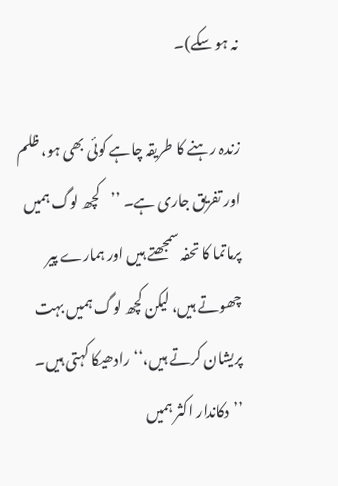نہ ہو سکے)۔

زندہ رہنے کا طریقہ چاہے کوئی بھی ہو، ظلم اور تفریق جاری ہے۔ ’’کچھ لوگ ہمیں پرماتما کا تحفہ سمجھتے ہیں اور ہمارے پیر چھوتے ہیں، لیکن کچھ لوگ ہمیں بہت پریشان کرتے ہیں،‘‘ رادھیکا کہتی ہیں۔ ’’دکاندار اکثر ہمیں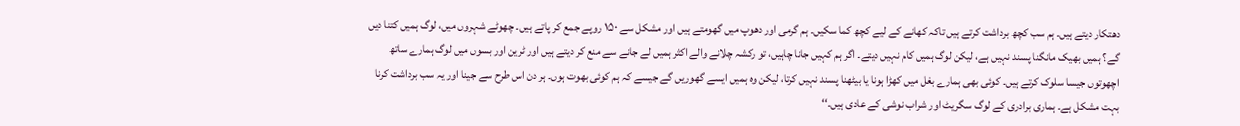دھتکار دیتے ہیں۔ ہم سب کچھ برداشت کرتے ہیں تاکہ کھانے کے لیے کچھ کما سکیں۔ ہم گرمی اور دھوپ میں گھومتے ہیں اور مشکل سے ۱۵۰ روپے جمع کر پاتے ہیں۔ چھوٹے شہروں میں، لوگ ہمیں کتنا دیں گے؟ ہمیں بھیک مانگنا پسند نہیں ہے، لیکن لوگ ہمیں کام نہیں دیتے۔ اگر ہم کہیں جانا چاہیں، تو رکشہ چلانے والے اکثر ہمیں لے جانے سے منع کر دیتے ہیں اور ٹرین اور بسوں میں لوگ ہمارے ساتھ اچھوتوں جیسا سلوک کرتے ہیں۔ کوئی بھی ہمارے بغل میں کھڑا ہونا یا بیٹھنا پسند نہیں کرتا، لیکن وہ ہمیں ایسے گھوریں گے جیسے کہ ہم کوئی بھوت ہوں۔ ہر دن اس طرح سے جینا اور یہ سب برداشت کرنا بہت مشکل ہے۔ ہماری برادری کے لوگ سگریٹ اور شراب نوشی کے عادی ہیں۔‘‘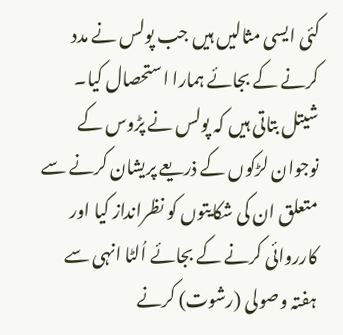کئی ایسی مثالیں ہیں جب پولس نے مدد کرنے کے بجائے ہمارا استحصال کیا۔ شیتل بتاتی ہیں کہ پولس نے پڑوس کے نوجوان لڑکوں کے ذریعے پریشان کرنے سے متعلق ان کی شکایتوں کو نظرانداز کیا اور کارروائی کرنے کے بجائے اُلٹا انہی سے ہفتہ وصولی (رشوت) کرنے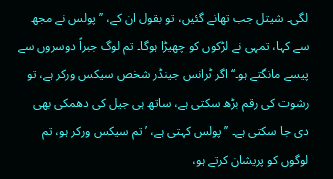لگی۔ شیتل جب تھانے گئیں، تو بقول ان کے، ’’پولس نے مجھ سے کہا، تمہی نے لڑکوں کو چھیڑا ہوگا۔ تم لوگ جبراً دوسروں سے پیسے مانگتے ہو۔‘‘ اگر ٹرانس جینڈر شخص سیکس ورکر ہے، تو رشوت کی رقم بڑھ سکتی ہے، ساتھ ہی جیل کی دھمکی بھی دی جا سکتی ہے۔ ’’پولس کہتی ہے، ’تم سیکس ورکر ہو، تم لوگوں کو پریشان کرتے ہو،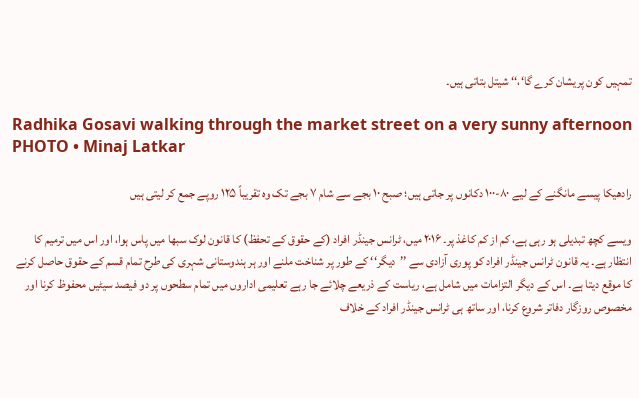تمہیں کون پریشان کرے گا‘،‘‘ شیتل بتاتی ہیں۔

Radhika Gosavi walking through the market street on a very sunny afternoon
PHOTO • Minaj Latkar

رادھیکا پیسے مانگنے کے لیے ۸۰-۱۰۰ دکانوں پر جاتی ہیں؛ صبح ۱۰ بجے سے شام ۷ بجے تک وہ تقریباً ۱۲۵ روپے جمع کر لیتی ہیں

ویسے کچھ تبدیلی ہو رہی ہے، کم از کم کاغذ پر۔ ۲۰۱۶ میں، ٹرانس جینڈر افراد (کے حقوق کے تحفظ) کا قانون لوک سبھا میں پاس ہوا، اور اس میں ترمیم کا انتظار ہے۔ یہ قانون ٹرانس جینڈر افراد کو پوری آزادی سے ’’دیگر‘‘ کے طور پر شناخت ملنے اور ہر ہندوستانی شہری کی طرح تمام قسم کے حقوق حاصل کرنے کا موقع دیتا ہے۔ اس کے دیگر التزامات میں شامل ہے، ریاست کے ذریعے چلائے جا رہے تعلیمی اداروں میں تمام سطحوں پر دو فیصد سیٹیں محفوظ کرنا اور مخصوص روزگار دفاتر شروع کرنا، اور ساتھ ہی ٹرانس جینڈر افراد کے خلاف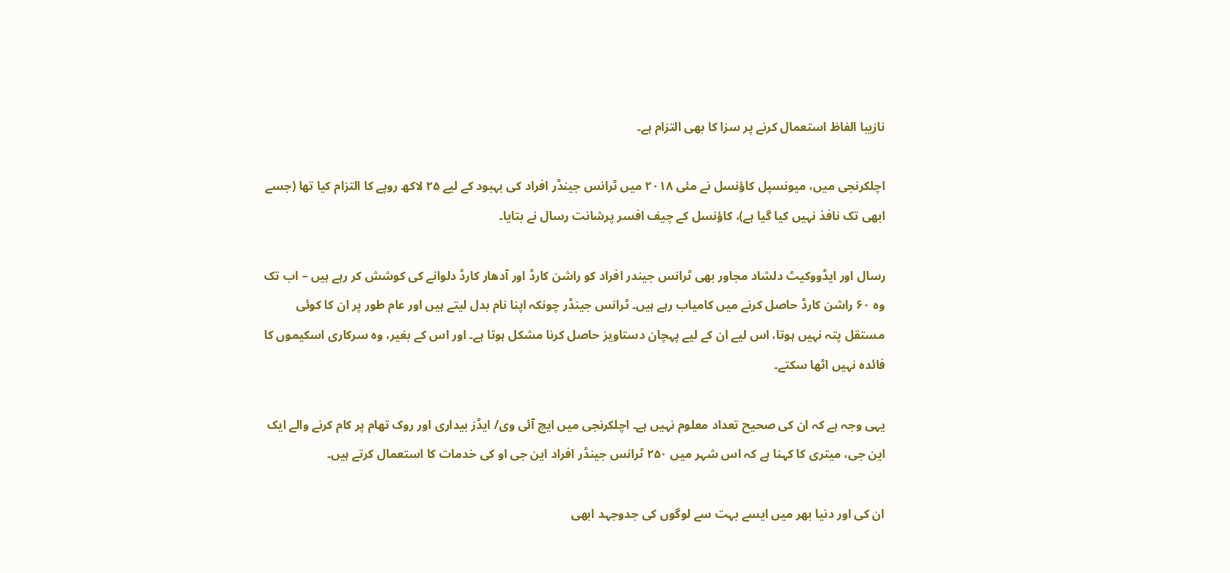نازیبا الفاظ استعمال کرنے پر سزا کا بھی التزام ہے۔

اچلکرنجی میں، میونسپل کاؤنسل نے مئی ۲۰۱۸ میں ٹرانس جینڈر افراد کی بہبود کے لیے ۲۵ لاکھ روپے کا التزام کیا تھا (جسے ابھی تک نافذ نہیں کیا گیا ہے)، کاؤنسل کے چیف افسر پرشانت رسال نے بتایا۔

رسال اور ایڈووکیٹ دلشاد مجاور بھی ٹرانس جیندر افراد کو راشن کارڈ اور آدھار کارڈ دلوانے کی کوشش کر رہے ہیں – اب تک وہ ۶۰ راشن کارڈ حاصل کرنے میں کامیاب رہے ہیں۔ ٹرانس جینڈر چونکہ اپنا نام بدل لیتے ہیں اور عام طور پر ان کا کوئی مستقل پتہ نہیں ہوتا، اس لیے ان کے لیے پہچان دستاویز حاصل کرنا مشکل ہوتا ہے۔ اور اس کے بغیر، وہ سرکاری اسکیموں کا فائدہ نہیں اٹھا سکتے۔

یہی وجہ ہے کہ ان کی صحیح تعداد معلوم نہیں ہے۔ اچلکرنجی میں ایچ آئی وی/ ایڈز بیداری اور روک تھام پر کام کرنے والے ایک این جی، میتری کا کہنا ہے کہ اس شہر میں ۲۵۰ ٹرانس جینڈر افراد این جی او کی خدمات کا استعمال کرتے ہیں۔

ان کی اور دنیا بھر میں ایسے بہت سے لوگوں کی جدوجہد ابھی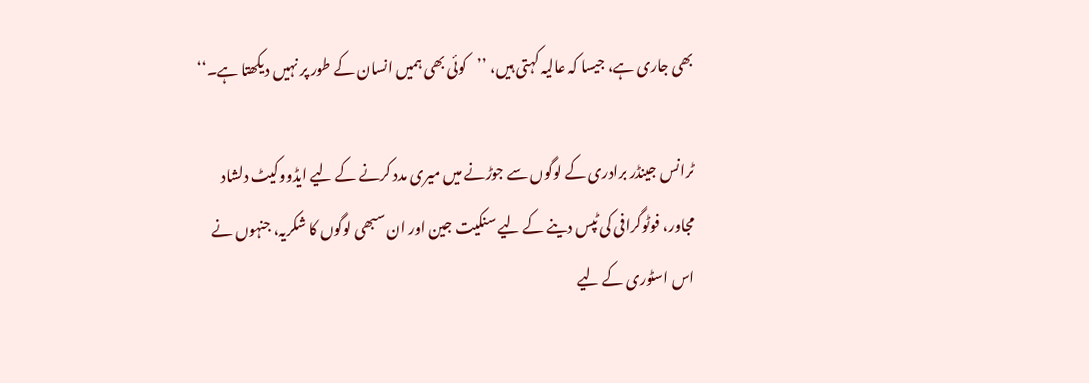بھی جاری ہے، جیسا کہ عالیہ کہتی ہیں، ’’کوئی بھی ہمیں انسان کے طور پر نہیں دیکھتا ہے۔‘‘

ٹرانس جینڈر برادری کے لوگوں سے جوڑنے میں میری مدد کرنے کے لیے ایڈووکیٹ دلشاد مجاور، فوٹوگرافی کی ٹپس دینے کے لیے سنکیت جین اور ان سبھی لوگوں کا شکریہ، جنہوں نے اس اسٹوری کے لیے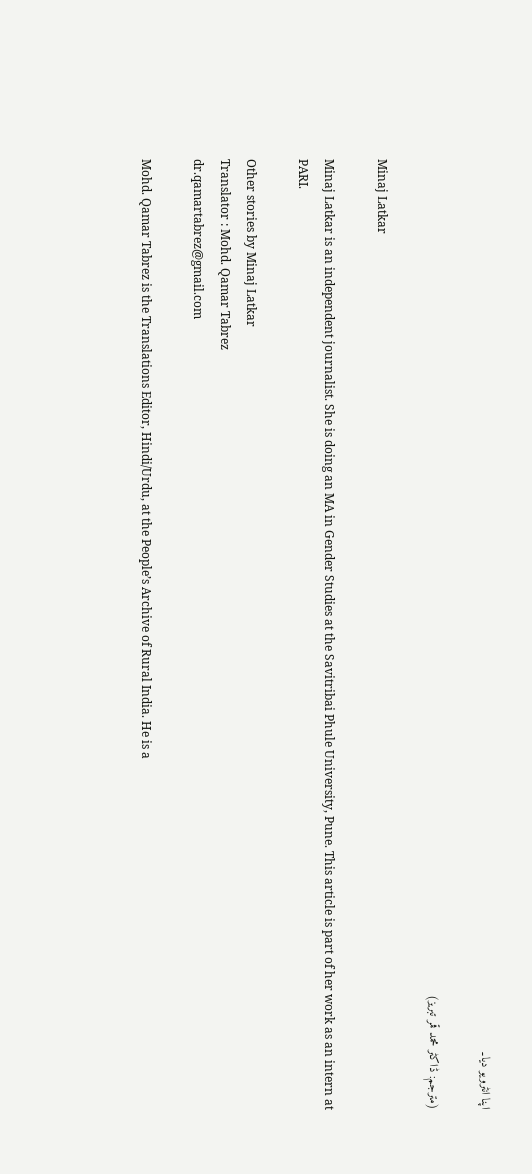اپنا انٹرویو دیا۔

(مترجم: ڈاکٹر محمد قمر تبریز)

Minaj Latkar

Minaj Latkar is an independent journalist. She is doing an MA in Gender Studies at the Savitribai Phule University, Pune. This article is part of her work as an intern at PARI.

Other stories by Minaj Latkar
Translator : Mohd. Qamar Tabrez
dr.qamartabrez@gmail.com

Mohd. Qamar Tabrez is the Translations Editor, Hindi/Urdu, at the People’s Archive of Rural India. He is a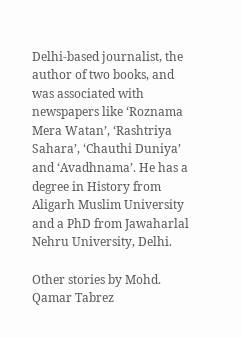Delhi-based journalist, the author of two books, and was associated with newspapers like ‘Roznama Mera Watan’, ‘Rashtriya Sahara’, ‘Chauthi Duniya’ and ‘Avadhnama’. He has a degree in History from Aligarh Muslim University and a PhD from Jawaharlal Nehru University, Delhi.

Other stories by Mohd. Qamar Tabrez